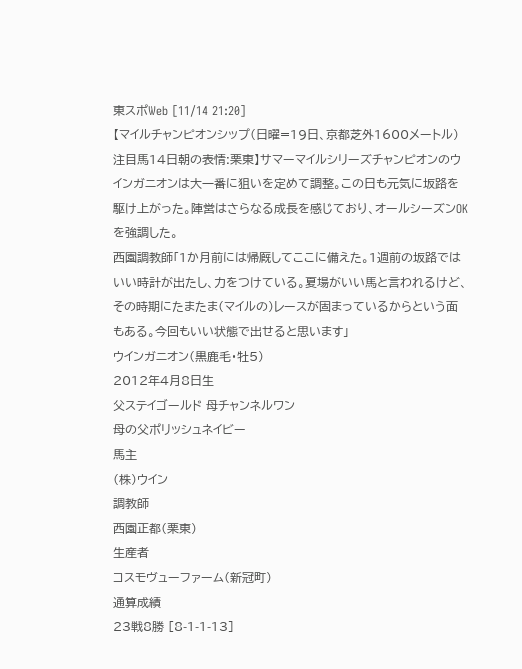東スポWeb [11/14 21:20]
【マイルチャンピオンシップ(日曜=19日、京都芝外1600メートル)注目馬14日朝の表情:栗東】サマーマイルシリーズチャンピオンのウインガニオンは大一番に狙いを定めて調整。この日も元気に坂路を駆け上がった。陣営はさらなる成長を感じており、オールシーズンOKを強調した。
西園調教師「1か月前には帰厩してここに備えた。1週前の坂路ではいい時計が出たし、力をつけている。夏場がいい馬と言われるけど、その時期にたまたま(マイルの)レースが固まっているからという面もある。今回もいい状態で出せると思います」
ウインガニオン(黒鹿毛・牡5)
2012年4月8日生
父ステイゴールド 母チャンネルワン
母の父ポリッシュネイビー
馬主
(株)ウイン
調教師
西園正都(栗東)
生産者
コスモヴューファーム(新冠町)
通算成績
23戦8勝 [8-1-1-13]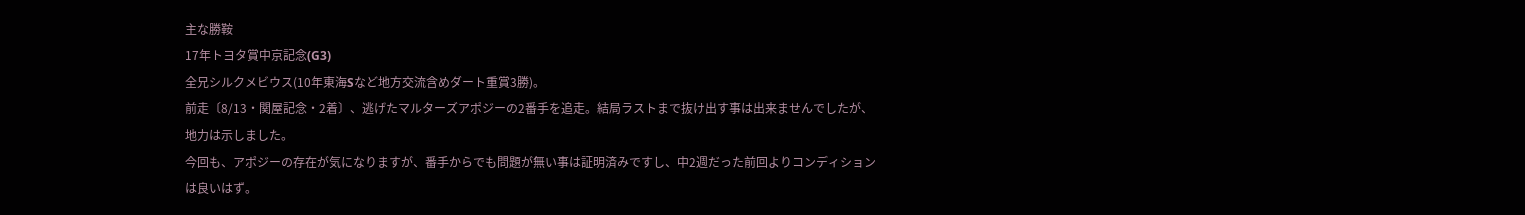主な勝鞍
17年トヨタ賞中京記念(G3)
全兄シルクメビウス(10年東海Sなど地方交流含めダート重賞3勝)。
前走〔8/13・関屋記念・2着〕、逃げたマルターズアポジーの2番手を追走。結局ラストまで抜け出す事は出来ませんでしたが、地力は示しました。
今回も、アポジーの存在が気になりますが、番手からでも問題が無い事は証明済みですし、中2週だった前回よりコンディションは良いはず。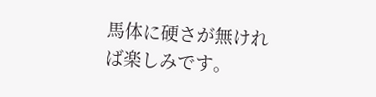馬体に硬さが無ければ楽しみです。